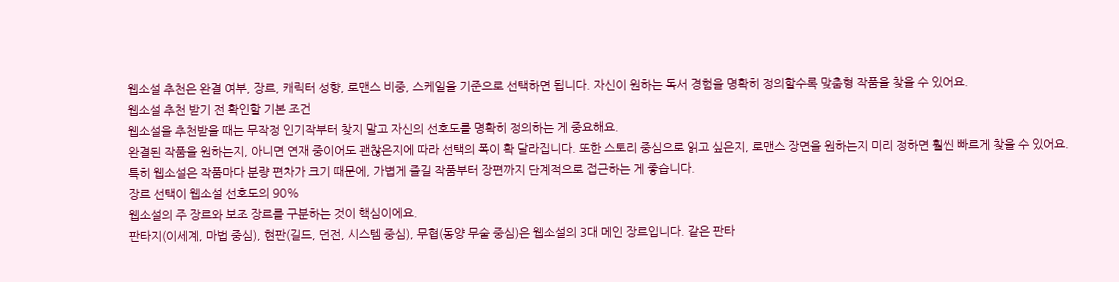웹소설 추천은 완결 여부, 장르, 캐릭터 성향, 로맨스 비중, 스케일을 기준으로 선택하면 됩니다. 자신이 원하는 독서 경험을 명확히 정의할수록 맞춤형 작품을 찾을 수 있어요.
웹소설 추천 받기 전 확인할 기본 조건
웹소설을 추천받을 때는 무작정 인기작부터 찾지 말고 자신의 선호도를 명확히 정의하는 게 중요해요.
완결된 작품을 원하는지, 아니면 연재 중이어도 괜찮은지에 따라 선택의 폭이 확 달라집니다. 또한 스토리 중심으로 읽고 싶은지, 로맨스 장면을 원하는지 미리 정하면 훨씬 빠르게 찾을 수 있어요.
특히 웹소설은 작품마다 분량 편차가 크기 때문에, 가볍게 즐길 작품부터 장편까지 단계적으로 접근하는 게 좋습니다.
장르 선택이 웹소설 선호도의 90%
웹소설의 주 장르와 보조 장르를 구분하는 것이 핵심이에요.
판타지(이세계, 마법 중심), 현판(길드, 던전, 시스템 중심), 무협(동양 무술 중심)은 웹소설의 3대 메인 장르입니다. 같은 판타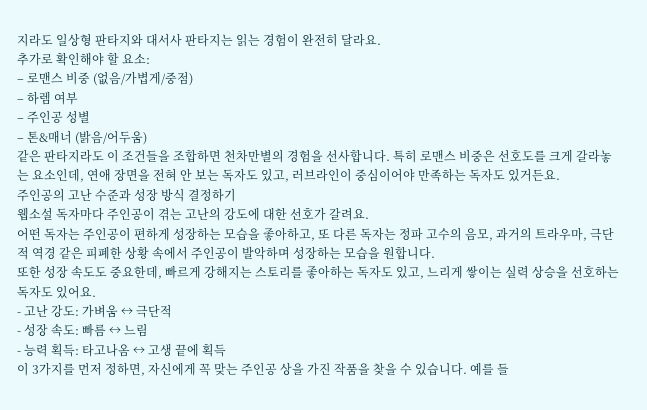지라도 일상형 판타지와 대서사 판타지는 읽는 경험이 완전히 달라요.
추가로 확인해야 할 요소:
– 로맨스 비중 (없음/가볍게/중점)
– 하렘 여부
– 주인공 성별
– 톤&매너 (밝음/어두움)
같은 판타지라도 이 조건들을 조합하면 천차만별의 경험을 선사합니다. 특히 로맨스 비중은 선호도를 크게 갈라놓는 요소인데, 연애 장면을 전혀 안 보는 독자도 있고, 러브라인이 중심이어야 만족하는 독자도 있거든요.
주인공의 고난 수준과 성장 방식 결정하기
웹소설 독자마다 주인공이 겪는 고난의 강도에 대한 선호가 갈려요.
어떤 독자는 주인공이 편하게 성장하는 모습을 좋아하고, 또 다른 독자는 정파 고수의 음모, 과거의 트라우마, 극단적 역경 같은 피폐한 상황 속에서 주인공이 발악하며 성장하는 모습을 원합니다.
또한 성장 속도도 중요한데, 빠르게 강해지는 스토리를 좋아하는 독자도 있고, 느리게 쌓이는 실력 상승을 선호하는 독자도 있어요.
- 고난 강도: 가벼움 ↔ 극단적
- 성장 속도: 빠름 ↔ 느림
- 능력 획득: 타고나옴 ↔ 고생 끝에 획득
이 3가지를 먼저 정하면, 자신에게 꼭 맞는 주인공 상을 가진 작품을 찾을 수 있습니다. 예를 들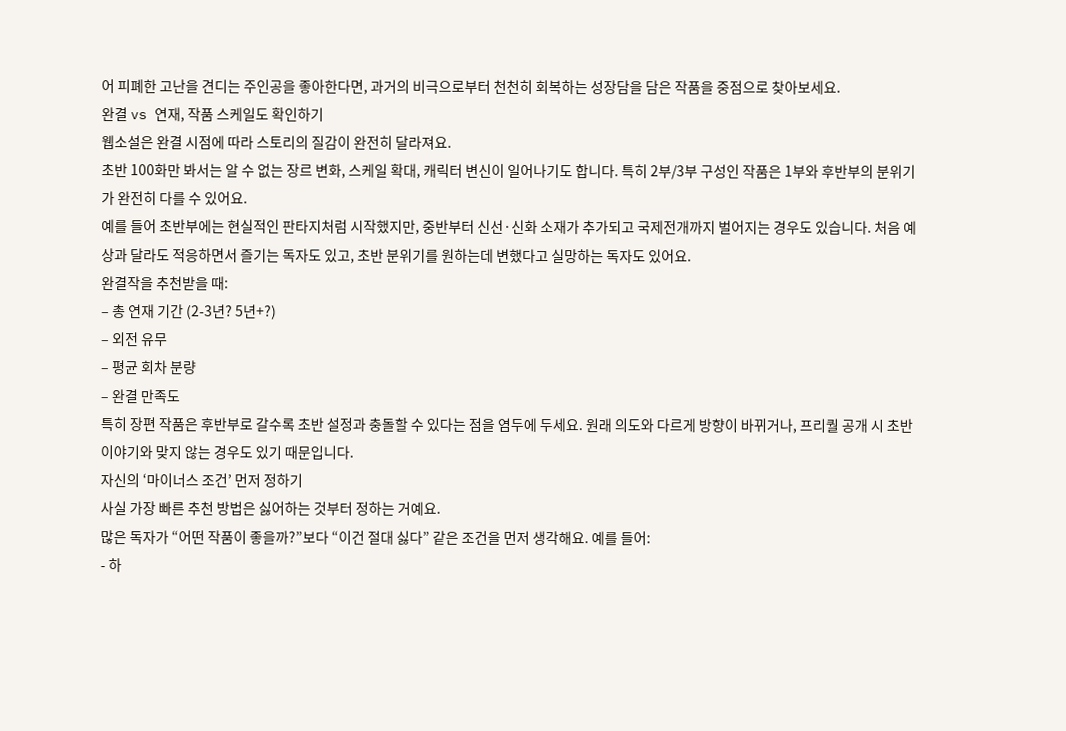어 피폐한 고난을 견디는 주인공을 좋아한다면, 과거의 비극으로부터 천천히 회복하는 성장담을 담은 작품을 중점으로 찾아보세요.
완결 vs 연재, 작품 스케일도 확인하기
웹소설은 완결 시점에 따라 스토리의 질감이 완전히 달라져요.
초반 100화만 봐서는 알 수 없는 장르 변화, 스케일 확대, 캐릭터 변신이 일어나기도 합니다. 특히 2부/3부 구성인 작품은 1부와 후반부의 분위기가 완전히 다를 수 있어요.
예를 들어 초반부에는 현실적인 판타지처럼 시작했지만, 중반부터 신선·신화 소재가 추가되고 국제전개까지 벌어지는 경우도 있습니다. 처음 예상과 달라도 적응하면서 즐기는 독자도 있고, 초반 분위기를 원하는데 변했다고 실망하는 독자도 있어요.
완결작을 추천받을 때:
– 총 연재 기간 (2-3년? 5년+?)
– 외전 유무
– 평균 회차 분량
– 완결 만족도
특히 장편 작품은 후반부로 갈수록 초반 설정과 충돌할 수 있다는 점을 염두에 두세요. 원래 의도와 다르게 방향이 바뀌거나, 프리퀄 공개 시 초반 이야기와 맞지 않는 경우도 있기 때문입니다.
자신의 ‘마이너스 조건’ 먼저 정하기
사실 가장 빠른 추천 방법은 싫어하는 것부터 정하는 거예요.
많은 독자가 “어떤 작품이 좋을까?”보다 “이건 절대 싫다” 같은 조건을 먼저 생각해요. 예를 들어:
- 하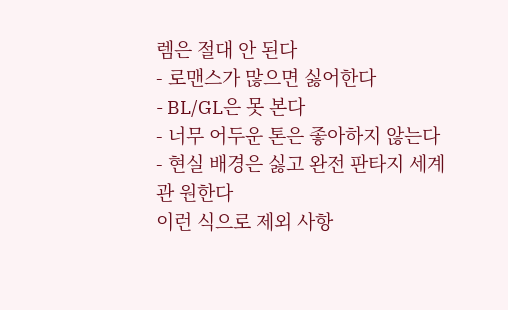렘은 절대 안 된다
- 로맨스가 많으면 싫어한다
- BL/GL은 못 본다
- 너무 어두운 톤은 좋아하지 않는다
- 현실 배경은 싫고 완전 판타지 세계관 원한다
이런 식으로 제외 사항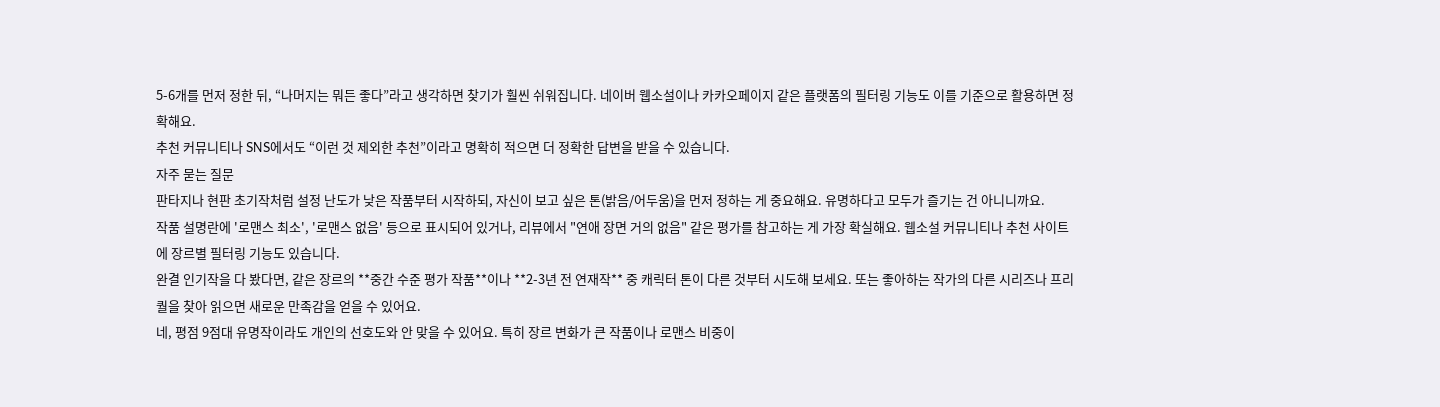5-6개를 먼저 정한 뒤, “나머지는 뭐든 좋다”라고 생각하면 찾기가 훨씬 쉬워집니다. 네이버 웹소설이나 카카오페이지 같은 플랫폼의 필터링 기능도 이를 기준으로 활용하면 정확해요.
추천 커뮤니티나 SNS에서도 “이런 것 제외한 추천”이라고 명확히 적으면 더 정확한 답변을 받을 수 있습니다.
자주 묻는 질문
판타지나 현판 초기작처럼 설정 난도가 낮은 작품부터 시작하되, 자신이 보고 싶은 톤(밝음/어두움)을 먼저 정하는 게 중요해요. 유명하다고 모두가 즐기는 건 아니니까요.
작품 설명란에 '로맨스 최소', '로맨스 없음' 등으로 표시되어 있거나, 리뷰에서 "연애 장면 거의 없음" 같은 평가를 참고하는 게 가장 확실해요. 웹소설 커뮤니티나 추천 사이트에 장르별 필터링 기능도 있습니다.
완결 인기작을 다 봤다면, 같은 장르의 **중간 수준 평가 작품**이나 **2-3년 전 연재작** 중 캐릭터 톤이 다른 것부터 시도해 보세요. 또는 좋아하는 작가의 다른 시리즈나 프리퀄을 찾아 읽으면 새로운 만족감을 얻을 수 있어요.
네, 평점 9점대 유명작이라도 개인의 선호도와 안 맞을 수 있어요. 특히 장르 변화가 큰 작품이나 로맨스 비중이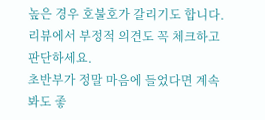높은 경우 호불호가 갈리기도 합니다. 리뷰에서 부정적 의견도 꼭 체크하고 판단하세요.
초반부가 정말 마음에 들었다면 계속 봐도 좋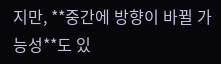지만, **중간에 방향이 바뀔 가능성**도 있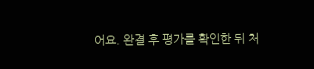어요. 완결 후 평가를 확인한 뒤 처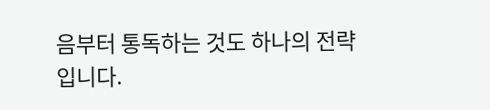음부터 통독하는 것도 하나의 전략입니다.